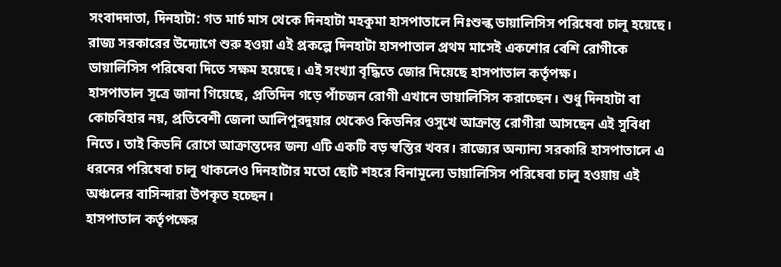সংবাদদাতা, দিনহাটা: গত মার্চ মাস থেকে দিনহাটা মহকুমা হাসপাতালে নিঃশুল্ক ডায়ালিসিস পরিষেবা চালু হয়েছে। রাজ্য সরকারের উদ্যোগে শুরু হওয়া এই প্রকল্পে দিনহাটা হাসপাতাল প্রথম মাসেই একশোর বেশি রোগীকে ডায়ালিসিস পরিষেবা দিতে সক্ষম হয়েছে। এই সংখ্যা বৃদ্ধিতে জোর দিয়েছে হাসপাতাল কর্তৃপক্ষ।
হাসপাতাল সূত্রে জানা গিয়েছে, প্রতিদিন গড়ে পাঁচজন রোগী এখানে ডায়ালিসিস করাচ্ছেন। শুধু দিনহাটা বা কোচবিহার নয়, প্রতিবেশী জেলা আলিপুরদুয়ার থেকেও কিডনির ওসুখে আক্রান্ত রোগীরা আসছেন এই সুবিধা নিতে। তাই কিডনি রোগে আক্রান্তদের জন্য এটি একটি বড় স্বস্তির খবর। রাজ্যের অন্যান্য সরকারি হাসপাতালে এ ধরনের পরিষেবা চালু থাকলেও দিনহাটার মতো ছোট শহরে বিনামূল্যে ডায়ালিসিস পরিষেবা চালু হওয়ায় এই অঞ্চলের বাসিন্দারা উপকৃত হচ্ছেন।
হাসপাতাল কর্তৃপক্ষের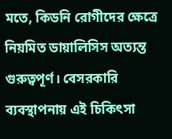মতে, কিডনি রোগীদের ক্ষেত্রে নিয়মিত ডায়ালিসিস অত্যন্ত গুরুত্বপূর্ণ। বেসরকারি ব্যবস্থাপনায় এই চিকিৎসা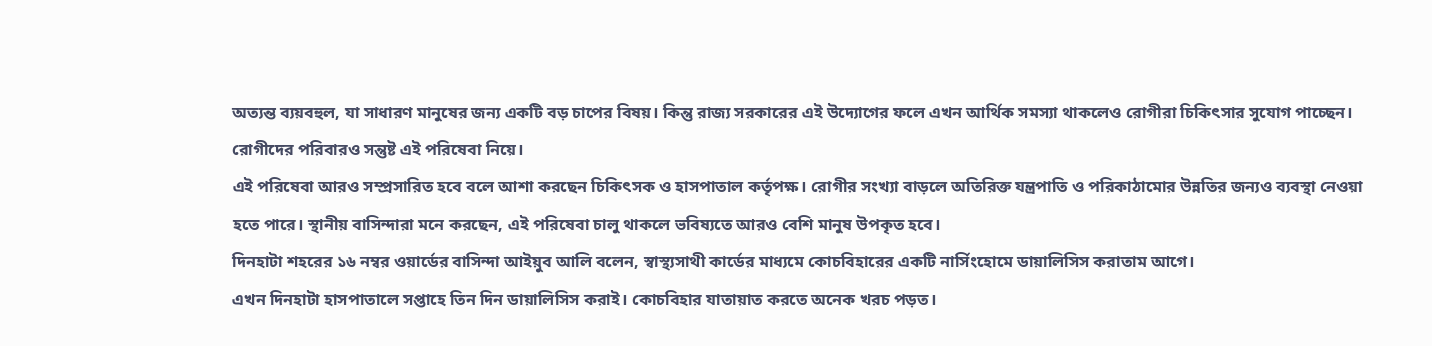অত্যন্ত ব্যয়বহুল, যা সাধারণ মানুষের জন্য একটি বড় চাপের বিষয়। কিন্তু রাজ্য সরকারের এই উদ্যোগের ফলে এখন আর্থিক সমস্যা থাকলেও রোগীরা চিকিৎসার সুযোগ পাচ্ছেন। রোগীদের পরিবারও সন্তুষ্ট এই পরিষেবা নিয়ে।
এই পরিষেবা আরও সম্প্রসারিত হবে বলে আশা করছেন চিকিৎসক ও হাসপাতাল কর্তৃপক্ষ। রোগীর সংখ্যা বাড়লে অতিরিক্ত যন্ত্রপাতি ও পরিকাঠামোর উন্নতির জন্যও ব্যবস্থা নেওয়া হতে পারে। স্থানীয় বাসিন্দারা মনে করছেন, এই পরিষেবা চালু থাকলে ভবিষ্যতে আরও বেশি মানুষ উপকৃত হবে।
দিনহাটা শহরের ১৬ নম্বর ওয়ার্ডের বাসিন্দা আইয়ুব আলি বলেন, স্বাস্থ্যসাথী কার্ডের মাধ্যমে কোচবিহারের একটি নার্সিংহোমে ডায়ালিসিস করাতাম আগে।
এখন দিনহাটা হাসপাতালে সপ্তাহে তিন দিন ডায়ালিসিস করাই। কোচবিহার যাতায়াত করতে অনেক খরচ পড়ত।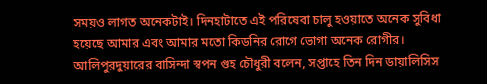সময়ও লাগত অনেকটাই। দিনহাটাতে এই পরিষেবা চালু হওয়াতে অনেক সুবিধা হয়েছে আমার এবং আমার মতো কিডনির রোগে ভোগা অনেক রোগীর।
আলিপুরদুয়ারের বাসিন্দা স্বপন গুহ চৌধুরী বলেন, সপ্তাহে তিন দিন ডায়ালিসিস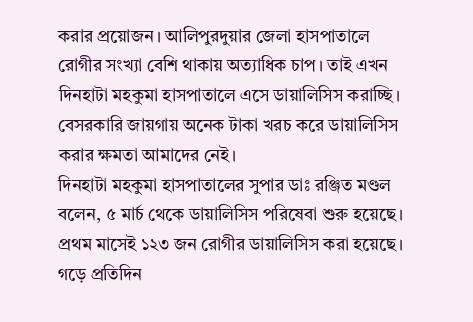করার প্রয়োজন। আলিপুরদুয়ার জেলা হাসপাতালে রোগীর সংখ্যা বেশি থাকায় অত্যাধিক চাপ। তাই এখন দিনহাটা মহকুমা হাসপাতালে এসে ডায়ালিসিস করাচ্ছি। বেসরকারি জায়গায় অনেক টাকা খরচ করে ডায়ালিসিস করার ক্ষমতা আমাদের নেই।
দিনহাটা মহকুমা হাসপাতালের সুপার ডাঃ রঞ্জিত মণ্ডল বলেন, ৫ মার্চ থেকে ডায়ালিসিস পরিষেবা শুরু হয়েছে। প্রথম মাসেই ১২৩ জন রোগীর ডায়ালিসিস করা হয়েছে। গড়ে প্রতিদিন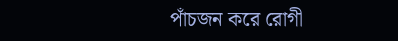পাঁচজন করে রোগী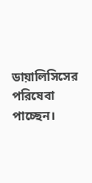ডায়ালিসিসের পরিষেবা পাচ্ছেন।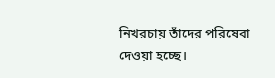নিখরচায় তাঁদের পরিষেবা দেওয়া হচ্ছে।